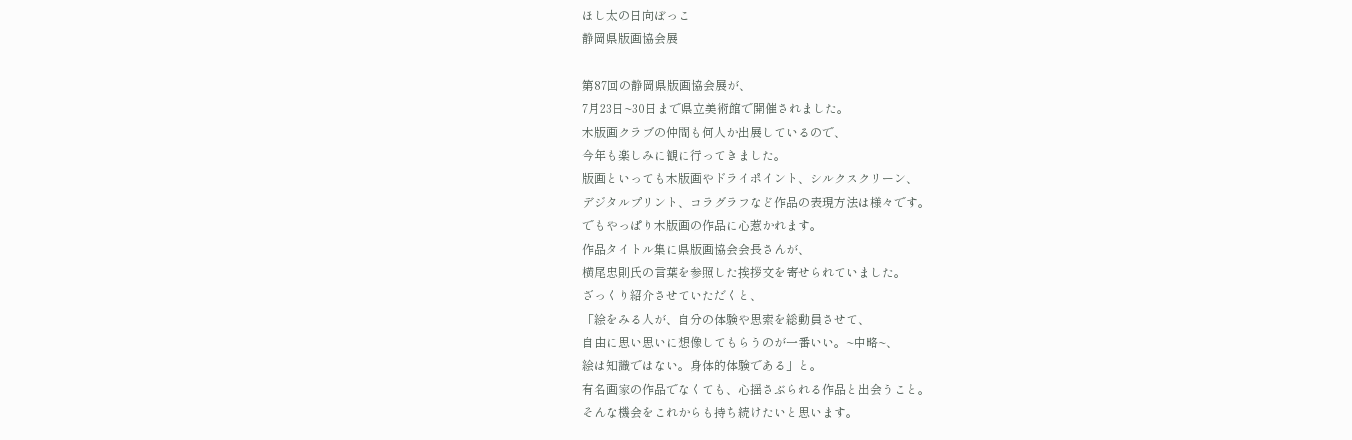ほし太の日向ぼっこ
静岡県版画協会展

第87回の静岡県版画協会展が、
7月23日~30日まで県立美術館で開催されました。
木版画クラブの仲間も何人か出展しているので、
今年も楽しみに観に行ってきました。
版画といっても木版画やドライポイント、シルクスクリーン、
デジタルプリント、コラグラフなど作品の表現方法は様々です。
でもやっぱり木版画の作品に心惹かれます。
作品タイトル集に県版画協会会長さんが、
横尾忠則氏の言葉を参照した挨拶文を寄せられていました。
ざっくり紹介させていただくと、
「絵をみる人が、自分の体験や思索を総動員させて、
自由に思い思いに想像してもらうのが一番いい。~中略~、
絵は知識ではない。身体的体験である」と。
有名画家の作品でなくても、心揺さぶられる作品と出会うこと。
そんな機会をこれからも持ち続けたいと思います。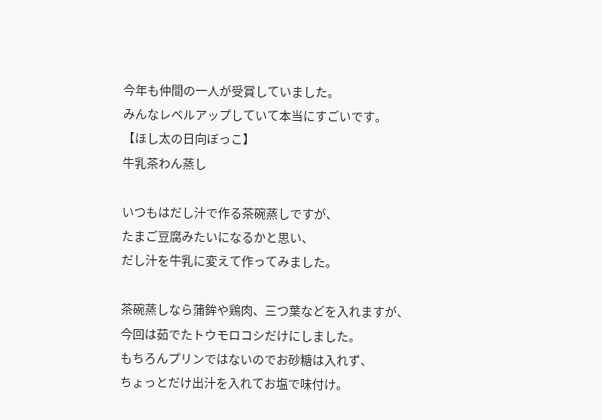今年も仲間の一人が受賞していました。
みんなレベルアップしていて本当にすごいです。
【ほし太の日向ぼっこ】
牛乳茶わん蒸し

いつもはだし汁で作る茶碗蒸しですが、
たまご豆腐みたいになるかと思い、
だし汁を牛乳に変えて作ってみました。

茶碗蒸しなら蒲鉾や鶏肉、三つ葉などを入れますが、
今回は茹でたトウモロコシだけにしました。
もちろんプリンではないのでお砂糖は入れず、
ちょっとだけ出汁を入れてお塩で味付け。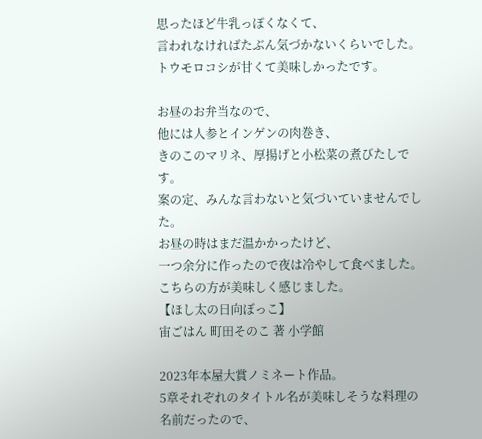思ったほど牛乳っぽくなくて、
言われなければたぶん気づかないくらいでした。
トウモロコシが甘くて美味しかったです。

お昼のお弁当なので、
他には人参とインゲンの肉巻き、
きのこのマリネ、厚揚げと小松菜の煮びたしです。
案の定、みんな言わないと気づいていませんでした。
お昼の時はまだ温かかったけど、
一つ余分に作ったので夜は冷やして食べました。
こちらの方が美味しく感じました。
【ほし太の日向ぼっこ】
宙ごはん 町田そのこ 著 小学館

2023年本屋大賞ノミネート作品。
5章それぞれのタイトル名が美味しそうな料理の名前だったので、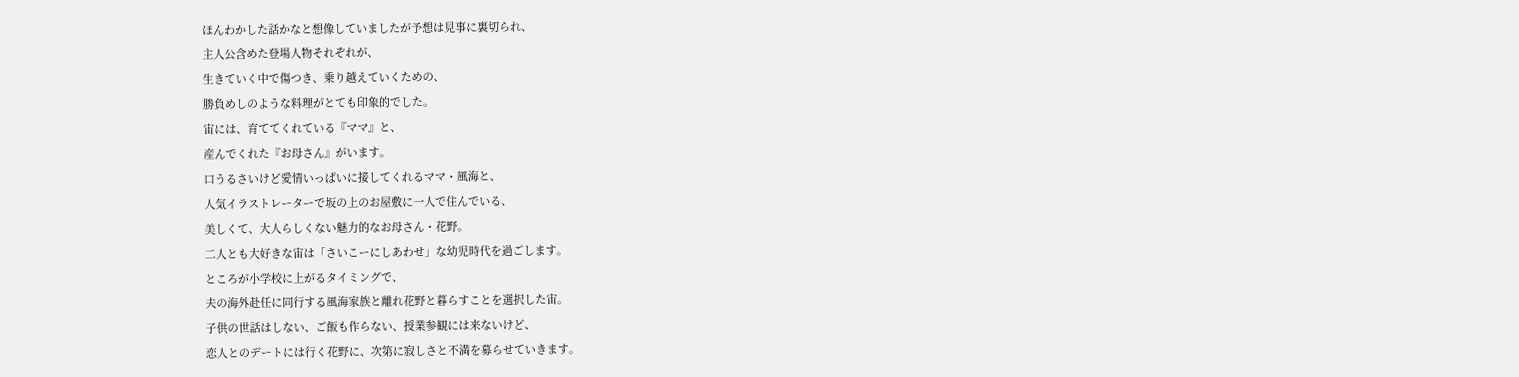ほんわかした話かなと想像していましたが予想は見事に裏切られ、
主人公含めた登場人物それぞれが、
生きていく中で傷つき、乗り越えていくための、
勝負めしのような料理がとても印象的でした。
宙には、育ててくれている『ママ』と、
産んでくれた『お母さん』がいます。
口うるさいけど愛情いっぱいに接してくれるママ・風海と、
人気イラストレーターで坂の上のお屋敷に一人で住んでいる、
美しくて、大人らしくない魅力的なお母さん・花野。
二人とも大好きな宙は「さいこーにしあわせ」な幼児時代を過ごします。
ところが小学校に上がるタイミングで、
夫の海外赴任に同行する風海家族と離れ花野と暮らすことを選択した宙。
子供の世話はしない、ご飯も作らない、授業参観には来ないけど、
恋人とのデートには行く花野に、次第に寂しさと不満を募らせていきます。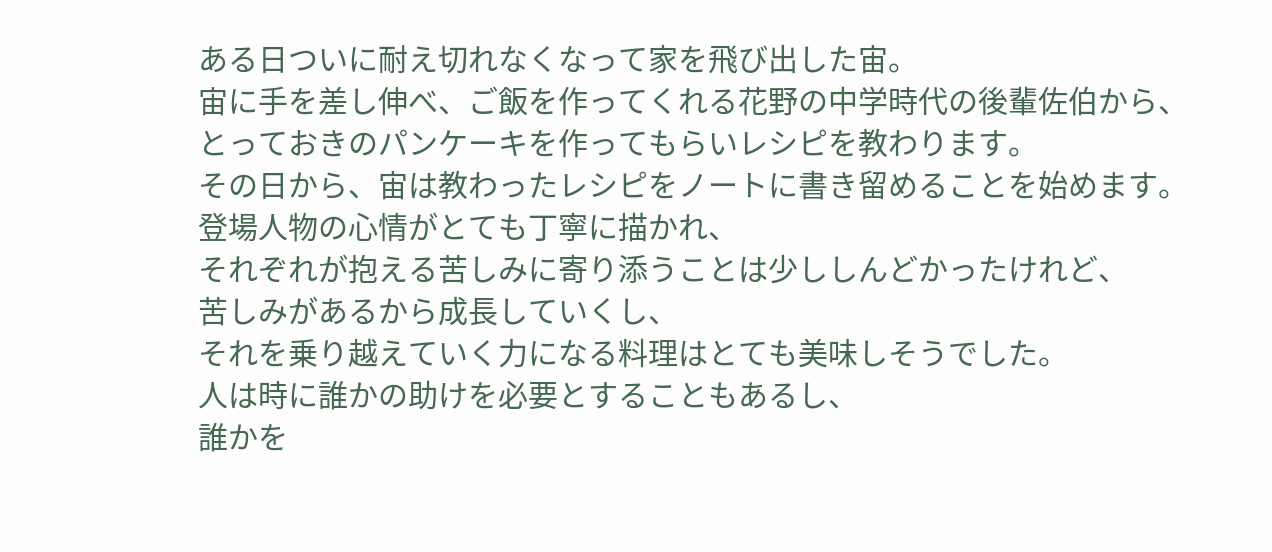ある日ついに耐え切れなくなって家を飛び出した宙。
宙に手を差し伸べ、ご飯を作ってくれる花野の中学時代の後輩佐伯から、
とっておきのパンケーキを作ってもらいレシピを教わります。
その日から、宙は教わったレシピをノートに書き留めることを始めます。
登場人物の心情がとても丁寧に描かれ、
それぞれが抱える苦しみに寄り添うことは少ししんどかったけれど、
苦しみがあるから成長していくし、
それを乗り越えていく力になる料理はとても美味しそうでした。
人は時に誰かの助けを必要とすることもあるし、
誰かを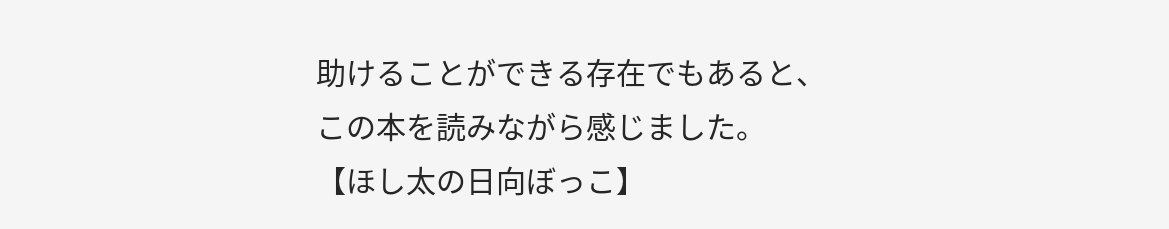助けることができる存在でもあると、
この本を読みながら感じました。
【ほし太の日向ぼっこ】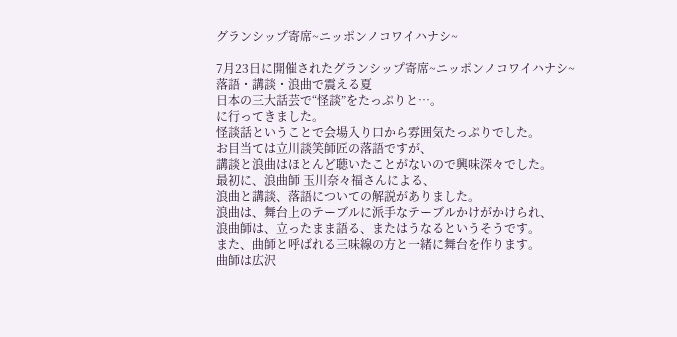グランシップ寄席~ニッポンノコワイハナシ~

7月23日に開催されたグランシップ寄席~ニッポンノコワイハナシ~
落語・講談・浪曲で震える夏
日本の三大話芸で“怪談”をたっぷりと…。
に行ってきました。
怪談話ということで会場入り口から雰囲気たっぷりでした。
お目当ては立川談笑師匠の落語ですが、
講談と浪曲はほとんど聴いたことがないので興味深々でした。
最初に、浪曲師 玉川奈々福さんによる、
浪曲と講談、落語についての解説がありました。
浪曲は、舞台上のテーブルに派手なテーブルかけがかけられ、
浪曲師は、立ったまま語る、またはうなるというそうです。
また、曲師と呼ばれる三味線の方と一緒に舞台を作ります。
曲師は広沢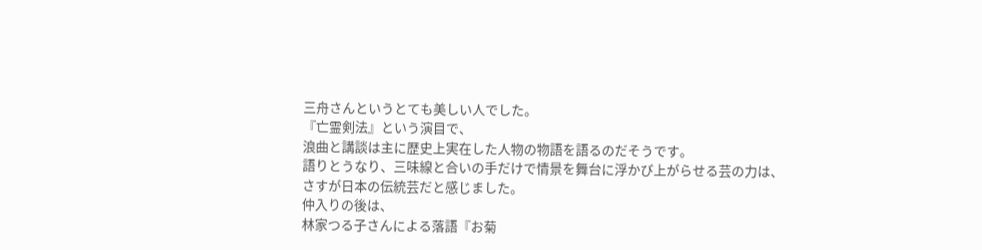三舟さんというとても美しい人でした。
『亡霊剣法』という演目で、
浪曲と講談は主に歴史上実在した人物の物語を語るのだそうです。
語りとうなり、三味線と合いの手だけで情景を舞台に浮かび上がらせる芸の力は、
さすが日本の伝統芸だと感じました。
仲入りの後は、
林家つる子さんによる落語『お菊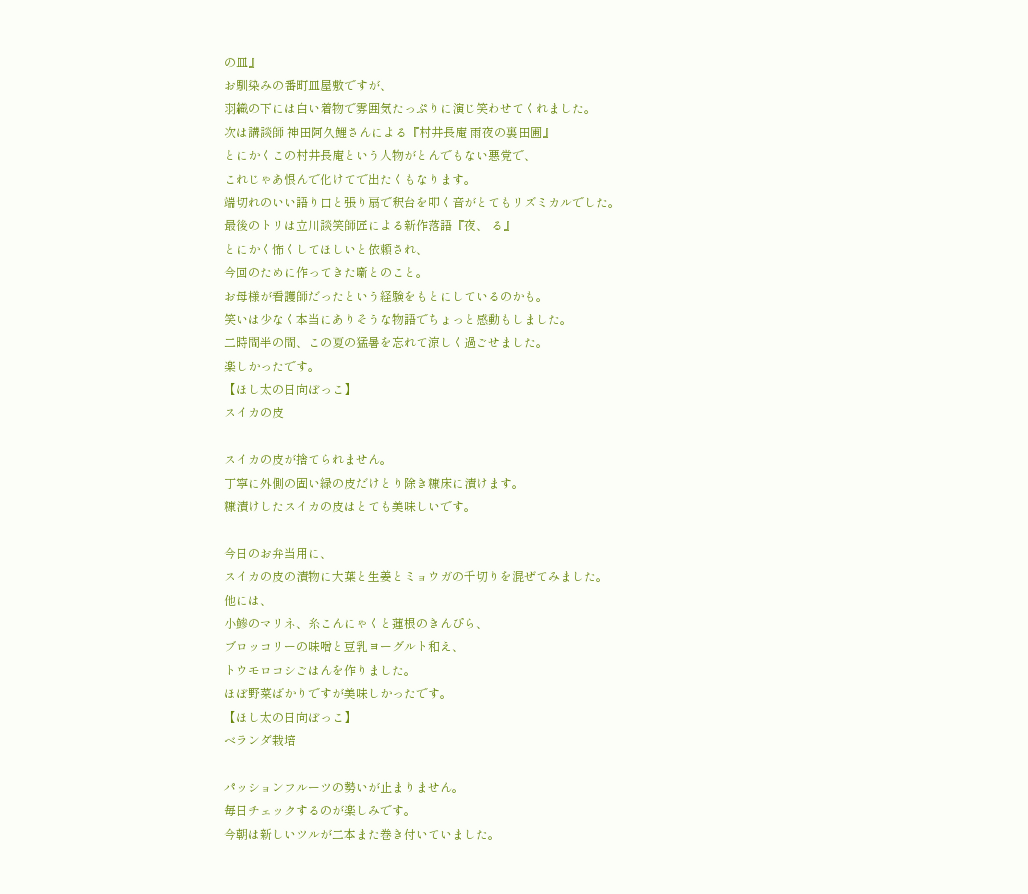の皿』
お馴染みの番町皿屋敷ですが、
羽織の下には白い着物で雰囲気たっぷりに演じ笑わせてくれました。
次は講談師 神田阿久鯉さんによる『村井長庵 雨夜の裏田圃』
とにかくこの村井長庵という人物がとんでもない悪党で、
これじゃあ恨んで化けてで出たくもなります。
端切れのいい語り口と張り扇で釈台を叩く音がとてもリズミカルでした。
最後のトリは立川談笑師匠による新作落語『夜、 る』
とにかく怖くしてほしいと依頼され、
今回のために作ってきた噺とのこと。
お母様が看護師だったという経験をもとにしているのかも。
笑いは少なく本当にありそうな物語でちょっと感動もしました。
二時間半の間、この夏の猛暑を忘れて涼しく過ごせました。
楽しかったです。
【ほし太の日向ぼっこ】
スイカの皮

スイカの皮が捨てられません。
丁寧に外側の固い緑の皮だけとり除き糠床に漬けます。
糠漬けしたスイカの皮はとても美味しいです。

今日のお弁当用に、
スイカの皮の漬物に大葉と生姜とミョウガの千切りを混ぜてみました。
他には、
小鯵のマリネ、糸こんにゃくと蓮根のきんぴら、
ブロッコリーの味噌と豆乳ヨーグルト和え、
トウモロコシごはんを作りました。
ほぼ野菜ばかりですが美味しかったです。
【ほし太の日向ぼっこ】
ベランダ栽培

パッションフルーツの勢いが止まりません。
毎日チェックするのが楽しみです。
今朝は新しいツルが二本また巻き付いていました。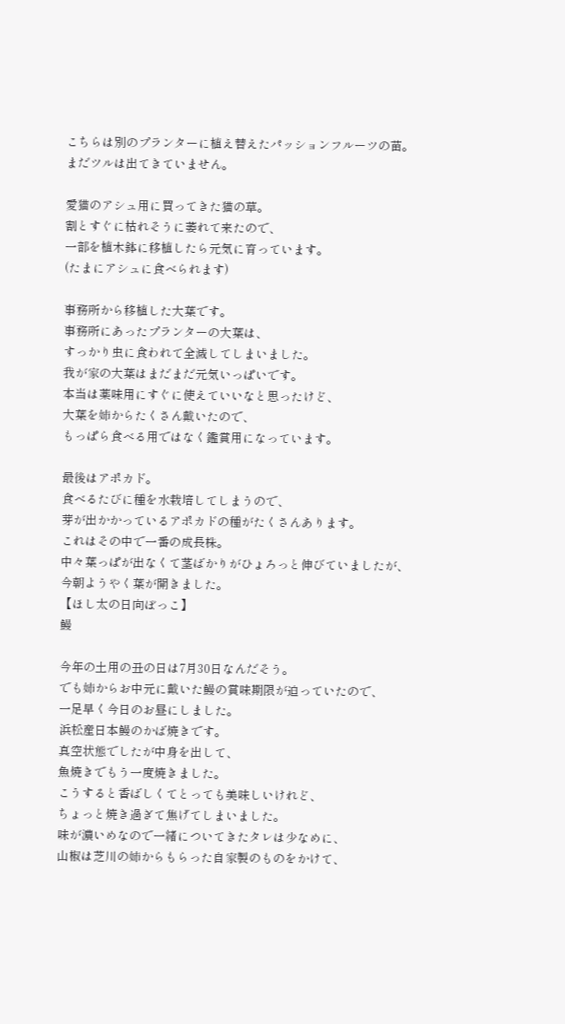こちらは別のプランターに植え替えたパッションフルーツの苗。
まだツルは出てきていません。

愛猫のアシュ用に買ってきた猫の草。
割とすぐに枯れそうに萎れて来たので、
一部を植木鉢に移植したら元気に育っています。
(たまにアシュに食べられます)

事務所から移植した大葉です。
事務所にあったプランターの大葉は、
すっかり虫に食われて全滅してしまいました。
我が家の大葉はまだまだ元気いっぱいです。
本当は薬味用にすぐに使えていいなと思ったけど、
大葉を姉からたくさん戴いたので、
もっぱら食べる用ではなく鑑賞用になっています。

最後はアポカド。
食べるたびに種を水栽培してしまうので、
芽が出かかっているアポカドの種がたくさんあります。
これはその中で一番の成長株。
中々葉っぱが出なくて茎ばかりがひょろっと伸びていましたが、
今朝ようやく葉が開きました。
【ほし太の日向ぼっこ】
鰻

今年の土用の丑の日は7月30日なんだそう。
でも姉からお中元に戴いた鰻の賞味期限が迫っていたので、
一足早く今日のお昼にしました。
浜松産日本鰻のかば焼きです。
真空状態でしたが中身を出して、
魚焼きでもう一度焼きました。
こうすると香ばしくてとっても美味しいけれど、
ちょっと焼き過ぎて焦げてしまいました。
味が濃いめなので一緒についてきたタレは少なめに、
山椒は芝川の姉からもらった自家製のものをかけて、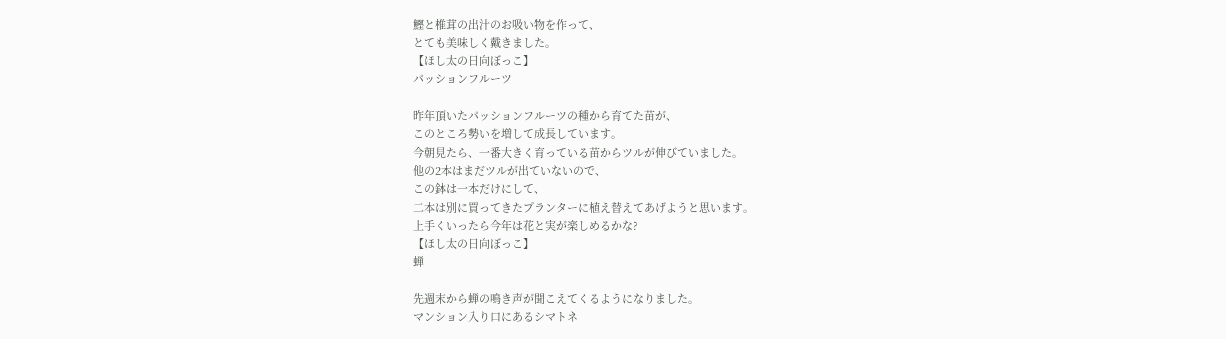鰹と椎茸の出汁のお吸い物を作って、
とても美味しく戴きました。
【ほし太の日向ぼっこ】
パッションフルーツ

昨年頂いたパッションフルーツの種から育てた苗が、
このところ勢いを増して成長しています。
今朝見たら、一番大きく育っている苗からツルが伸びていました。
他の2本はまだツルが出ていないので、
この鉢は一本だけにして、
二本は別に買ってきたプランターに植え替えてあげようと思います。
上手くいったら今年は花と実が楽しめるかな?
【ほし太の日向ぼっこ】
蝉

先週末から蝉の鳴き声が聞こえてくるようになりました。
マンション入り口にあるシマトネ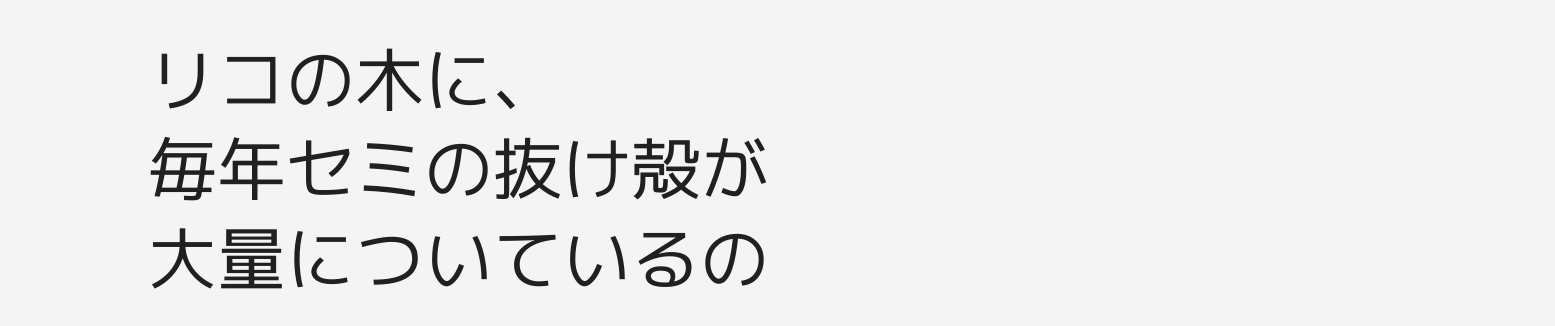リコの木に、
毎年セミの抜け殻が大量についているの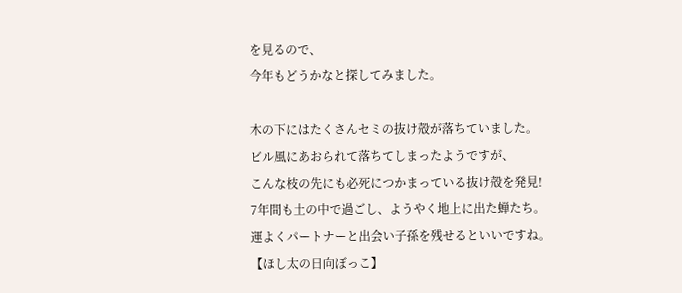を見るので、
今年もどうかなと探してみました。

木の下にはたくさんセミの抜け殻が落ちていました。
ビル風にあおられて落ちてしまったようですが、
こんな枝の先にも必死につかまっている抜け殻を発見!
7年間も土の中で過ごし、ようやく地上に出た蝉たち。
運よくパートナーと出会い子孫を残せるといいですね。
【ほし太の日向ぼっこ】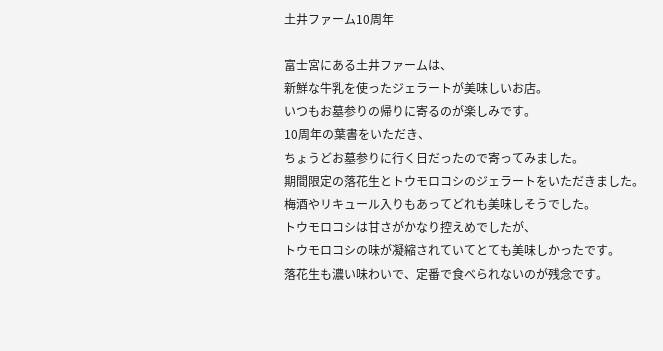土井ファーム10周年

富士宮にある土井ファームは、
新鮮な牛乳を使ったジェラートが美味しいお店。
いつもお墓参りの帰りに寄るのが楽しみです。
10周年の葉書をいただき、
ちょうどお墓参りに行く日だったので寄ってみました。
期間限定の落花生とトウモロコシのジェラートをいただきました。
梅酒やリキュール入りもあってどれも美味しそうでした。
トウモロコシは甘さがかなり控えめでしたが、
トウモロコシの味が凝縮されていてとても美味しかったです。
落花生も濃い味わいで、定番で食べられないのが残念です。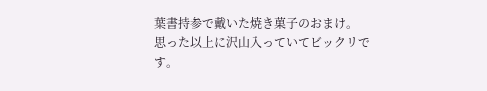葉書持参で戴いた焼き菓子のおまけ。
思った以上に沢山入っていてビックリです。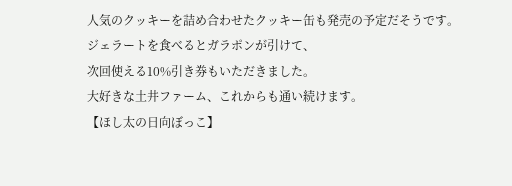人気のクッキーを詰め合わせたクッキー缶も発売の予定だそうです。
ジェラートを食べるとガラポンが引けて、
次回使える10%引き券もいただきました。
大好きな土井ファーム、これからも通い続けます。
【ほし太の日向ぼっこ】